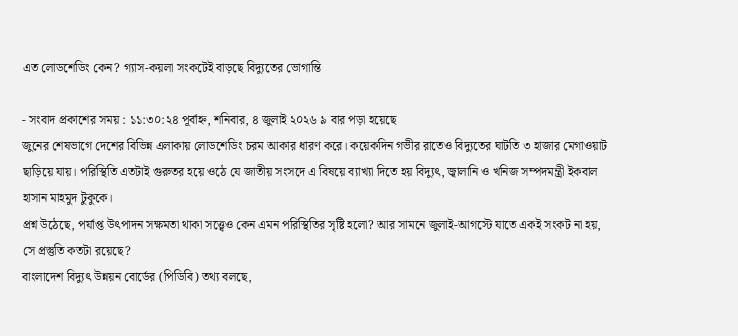এত লোডশেডিং কেন? গ্যাস-কয়লা সংকটেই বাড়ছে বিদ্যুতের ভোগান্তি

- সংবাদ প্রকাশের সময় : ১১:৩০:২৪ পূর্বাহ্ন, শনিবার, ৪ জুলাই ২০২৬ ৯ বার পড়া হয়েছে
জুনের শেষভাগে দেশের বিভিন্ন এলাকায় লোডশেডিং চরম আকার ধারণ করে। কয়েকদিন গভীর রাতেও বিদ্যুতের ঘাটতি ৩ হাজার মেগাওয়াট ছাড়িয়ে যায়। পরিস্থিতি এতটাই গুরুতর হয়ে ওঠে যে জাতীয় সংসদে এ বিষয়ে ব্যাখ্যা দিতে হয় বিদ্যুৎ, জ্বালানি ও খনিজ সম্পদমন্ত্রী ইকবাল হাসান মাহমুদ টুকুকে।
প্রশ্ন উঠেছে, পর্যাপ্ত উৎপাদন সক্ষমতা থাকা সত্ত্বেও কেন এমন পরিস্থিতির সৃষ্টি হলো? আর সামনে জুলাই-আগস্টে যাতে একই সংকট না হয়, সে প্রস্তুতি কতটা রয়েছে?
বাংলাদেশ বিদ্যুৎ উন্নয়ন বোর্ডের (পিডিবি) তথ্য বলছে,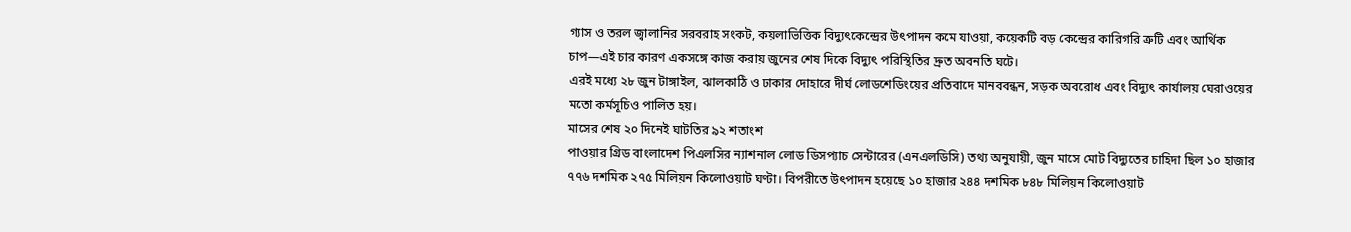গ্যাস ও তরল জ্বালানির সরবরাহ সংকট, কয়লাভিত্তিক বিদ্যুৎকেন্দ্রের উৎপাদন কমে যাওয়া, কয়েকটি বড় কেন্দ্রের কারিগরি ত্রুটি এবং আর্থিক চাপ—এই চার কারণ একসঙ্গে কাজ করায় জুনের শেষ দিকে বিদ্যুৎ পরিস্থিতির দ্রুত অবনতি ঘটে।
এরই মধ্যে ২৮ জুন টাঙ্গাইল, ঝালকাঠি ও ঢাকার দোহারে দীর্ঘ লোডশেডিংয়ের প্রতিবাদে মানববন্ধন, সড়ক অবরোধ এবং বিদ্যুৎ কার্যালয় ঘেরাওয়ের মতো কর্মসূচিও পালিত হয়।
মাসের শেষ ২০ দিনেই ঘাটতির ৯২ শতাংশ
পাওয়ার গ্রিড বাংলাদেশ পিএলসির ন্যাশনাল লোড ডিসপ্যাচ সেন্টারের (এনএলডিসি) তথ্য অনুযায়ী, জুন মাসে মোট বিদ্যুতের চাহিদা ছিল ১০ হাজার ৭৭৬ দশমিক ২৭৫ মিলিয়ন কিলোওয়াট ঘণ্টা। বিপরীতে উৎপাদন হয়েছে ১০ হাজার ২৪৪ দশমিক ৮৪৮ মিলিয়ন কিলোওয়াট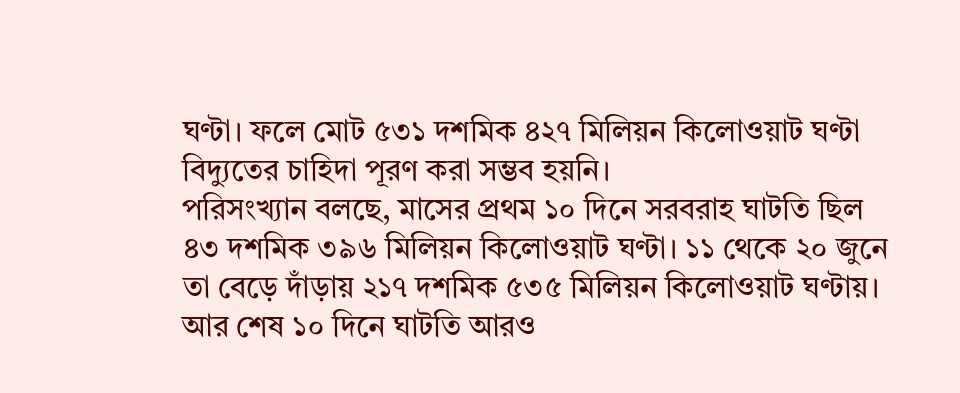ঘণ্টা। ফলে মোট ৫৩১ দশমিক ৪২৭ মিলিয়ন কিলোওয়াট ঘণ্টা বিদ্যুতের চাহিদা পূরণ করা সম্ভব হয়নি।
পরিসংখ্যান বলছে, মাসের প্রথম ১০ দিনে সরবরাহ ঘাটতি ছিল ৪৩ দশমিক ৩৯৬ মিলিয়ন কিলোওয়াট ঘণ্টা। ১১ থেকে ২০ জুনে তা বেড়ে দাঁড়ায় ২১৭ দশমিক ৫৩৫ মিলিয়ন কিলোওয়াট ঘণ্টায়। আর শেষ ১০ দিনে ঘাটতি আরও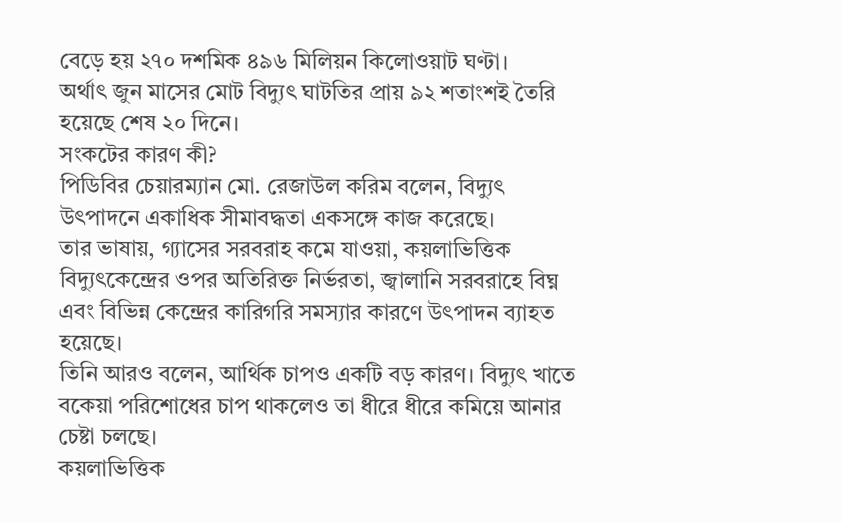বেড়ে হয় ২৭০ দশমিক ৪৯৬ মিলিয়ন কিলোওয়াট ঘণ্টা।
অর্থাৎ জুন মাসের মোট বিদ্যুৎ ঘাটতির প্রায় ৯২ শতাংশই তৈরি হয়েছে শেষ ২০ দিনে।
সংকটের কারণ কী?
পিডিবির চেয়ারম্যান মো. রেজাউল করিম বলেন, বিদ্যুৎ উৎপাদনে একাধিক সীমাবদ্ধতা একসঙ্গে কাজ করেছে।
তার ভাষায়, গ্যাসের সরবরাহ কমে যাওয়া, কয়লাভিত্তিক বিদ্যুৎকেন্দ্রের ওপর অতিরিক্ত নির্ভরতা, জ্বালানি সরবরাহে বিঘ্ন এবং বিভিন্ন কেন্দ্রের কারিগরি সমস্যার কারণে উৎপাদন ব্যাহত হয়েছে।
তিনি আরও বলেন, আর্থিক চাপও একটি বড় কারণ। বিদ্যুৎ খাতে বকেয়া পরিশোধের চাপ থাকলেও তা ধীরে ধীরে কমিয়ে আনার চেষ্টা চলছে।
কয়লাভিত্তিক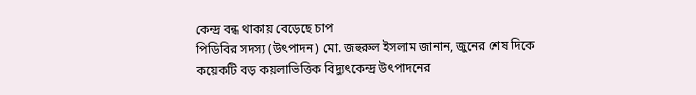কেন্দ্র বন্ধ থাকায় বেড়েছে চাপ
পিডিবির সদস্য (উৎপাদন) মো. জহুরুল ইসলাম জানান, জুনের শেষ দিকে কয়েকটি বড় কয়লাভিত্তিক বিদ্যুৎকেন্দ্র উৎপাদনের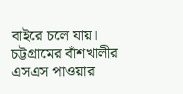বাইরে চলে যায়। চট্টগ্রামের বাঁশখালীর এসএস পাওয়ার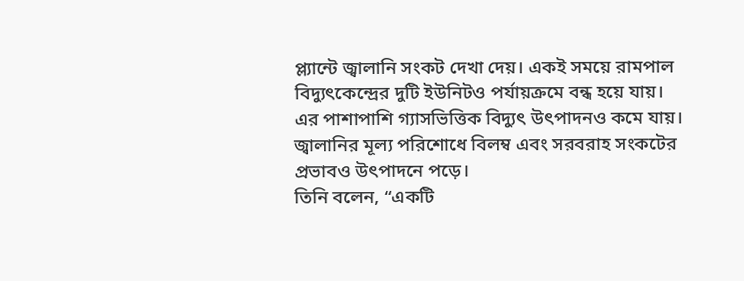প্ল্যান্টে জ্বালানি সংকট দেখা দেয়। একই সময়ে রামপাল বিদ্যুৎকেন্দ্রের দুটি ইউনিটও পর্যায়ক্রমে বন্ধ হয়ে যায়।
এর পাশাপাশি গ্যাসভিত্তিক বিদ্যুৎ উৎপাদনও কমে যায়। জ্বালানির মূল্য পরিশোধে বিলম্ব এবং সরবরাহ সংকটের প্রভাবও উৎপাদনে পড়ে।
তিনি বলেন, “একটি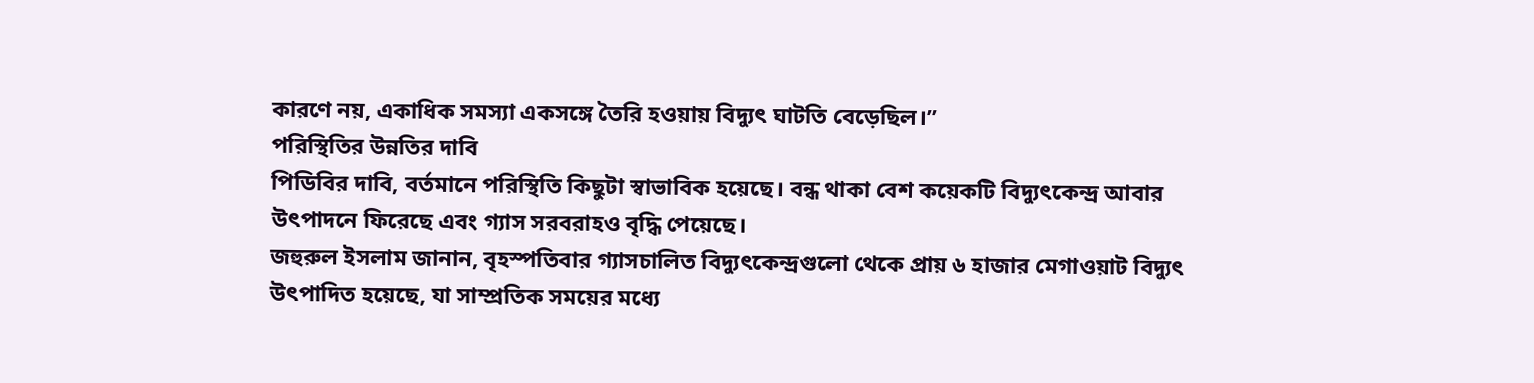কারণে নয়, একাধিক সমস্যা একসঙ্গে তৈরি হওয়ায় বিদ্যুৎ ঘাটতি বেড়েছিল।”
পরিস্থিতির উন্নতির দাবি
পিডিবির দাবি, বর্তমানে পরিস্থিতি কিছুটা স্বাভাবিক হয়েছে। বন্ধ থাকা বেশ কয়েকটি বিদ্যুৎকেন্দ্র আবার উৎপাদনে ফিরেছে এবং গ্যাস সরবরাহও বৃদ্ধি পেয়েছে।
জহুরুল ইসলাম জানান, বৃহস্পতিবার গ্যাসচালিত বিদ্যুৎকেন্দ্রগুলো থেকে প্রায় ৬ হাজার মেগাওয়াট বিদ্যুৎ উৎপাদিত হয়েছে, যা সাম্প্রতিক সময়ের মধ্যে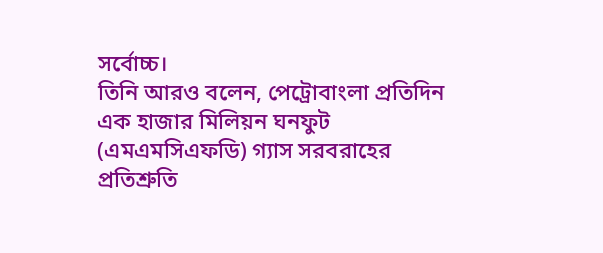সর্বোচ্চ।
তিনি আরও বলেন, পেট্রোবাংলা প্রতিদিন এক হাজার মিলিয়ন ঘনফুট (এমএমসিএফডি) গ্যাস সরবরাহের প্রতিশ্রুতি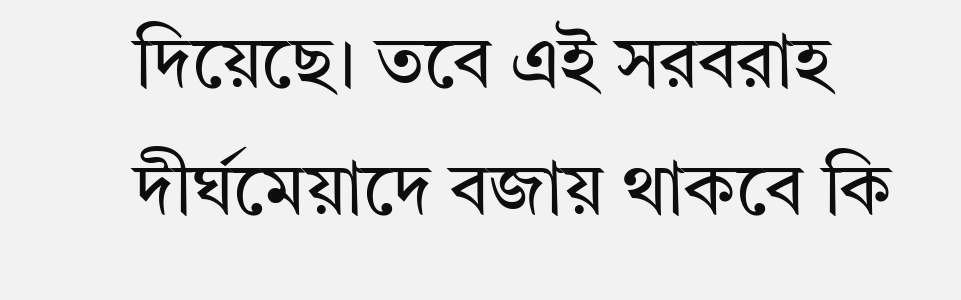দিয়েছে। তবে এই সরবরাহ দীর্ঘমেয়াদে বজায় থাকবে কি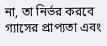না, তা নির্ভর করবে গ্যাসের প্রাপ্যতা এবং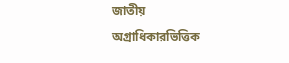জাতীয় অগ্রাধিকারভিত্তিক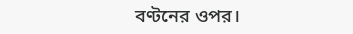বণ্টনের ওপর।